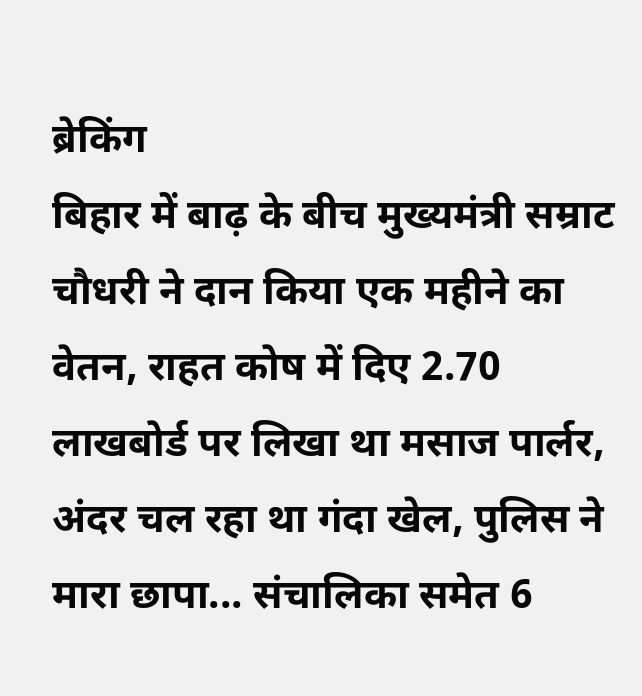ब्रेकिंग
बिहार में बाढ़ के बीच मुख्यमंत्री सम्राट चौधरी ने दान किया एक महीने का वेतन, राहत कोष में दिए 2.70 लाखबोर्ड पर लिखा था मसाज पार्लर, अंदर चल रहा था गंदा खेल, पुलिस ने मारा छापा... संचालिका समेत 6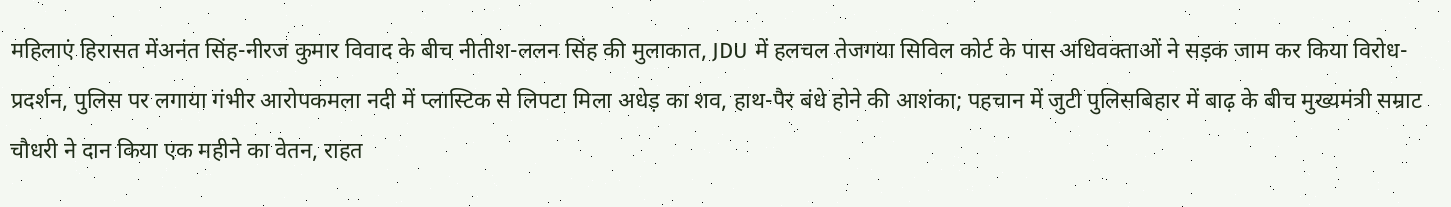महिलाएं हिरासत मेंअनंत सिंह-नीरज कुमार विवाद के बीच नीतीश-ललन सिंह की मुलाकात, JDU में हलचल तेजगया सिविल कोर्ट के पास अधिवक्ताओं ने सड़क जाम कर किया विरोध-प्रदर्शन, पुलिस पर लगाया गंभीर आरोपकमला नदी में प्लास्टिक से लिपटा मिला अधेड़ का शव, हाथ-पैर बंधे होने की आशंका; पहचान में जुटी पुलिसबिहार में बाढ़ के बीच मुख्यमंत्री सम्राट चौधरी ने दान किया एक महीने का वेतन, राहत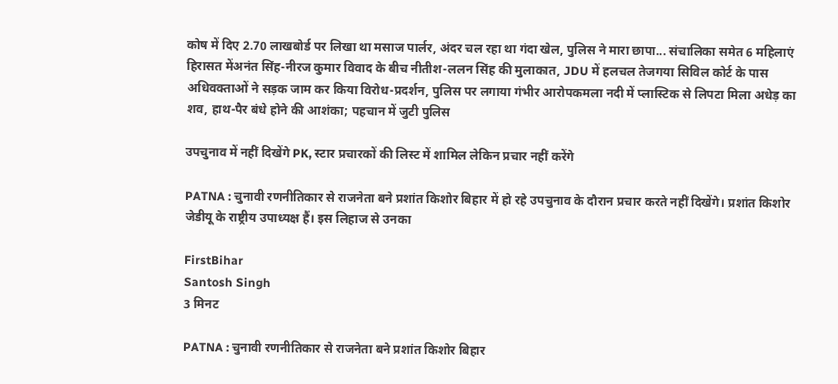कोष में दिए 2.70 लाखबोर्ड पर लिखा था मसाज पार्लर, अंदर चल रहा था गंदा खेल, पुलिस ने मारा छापा... संचालिका समेत 6 महिलाएं हिरासत मेंअनंत सिंह-नीरज कुमार विवाद के बीच नीतीश-ललन सिंह की मुलाकात, JDU में हलचल तेजगया सिविल कोर्ट के पास अधिवक्ताओं ने सड़क जाम कर किया विरोध-प्रदर्शन, पुलिस पर लगाया गंभीर आरोपकमला नदी में प्लास्टिक से लिपटा मिला अधेड़ का शव, हाथ-पैर बंधे होने की आशंका; पहचान में जुटी पुलिस

उपचुनाव में नहीं दिखेंगे PK, स्टार प्रचारकों की लिस्ट में शामिल लेकिन प्रचार नहीं करेंगे

PATNA : चुनावी रणनीतिकार से राजनेता बने प्रशांत किशोर बिहार में हो रहे उपचुनाव के दौरान प्रचार करते नहीं दिखेंगे। प्रशांत किशोर जेडीयू के राष्ट्रीय उपाध्यक्ष हैं। इस लिहाज से उनका

FirstBihar
Santosh Singh
3 मिनट

PATNA : चुनावी रणनीतिकार से राजनेता बने प्रशांत किशोर बिहार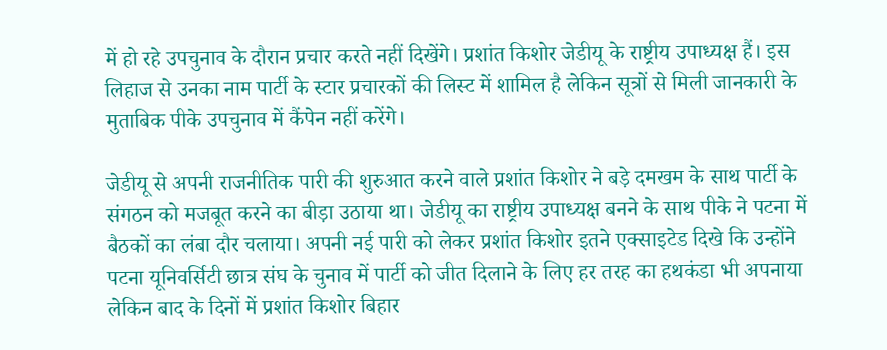में हो रहे उपचुनाव के दौरान प्रचार करते नहीं दिखेंगे। प्रशांत किशोर जेडीयू के राष्ट्रीय उपाध्यक्ष हैं। इस लिहाज से उनका नाम पार्टी के स्टार प्रचारकों की लिस्ट में शामिल है लेकिन सूत्रों से मिली जानकारी के मुताबिक पीके उपचुनाव में कैंपेन नहीं करेंगे।

जेडीयू से अपनी राजनीतिक पारी की शुरुआत करने वाले प्रशांत किशोर ने बड़े दमखम के साथ पार्टी के संगठन को मजबूत करने का बीड़ा उठाया था। जेडीयू का राष्ट्रीय उपाध्यक्ष बनने के साथ पीके ने पटना में बैठकों का लंबा दौर चलाया। अपनी नई पारी को लेकर प्रशांत किशोर इतने एक्साइटेड दिखे कि उन्होंने पटना यूनिवर्सिटी छात्र संघ के चुनाव में पार्टी को जीत दिलाने के लिए हर तरह का हथकंडा भी अपनाया लेकिन बाद के दिनों में प्रशांत किशोर बिहार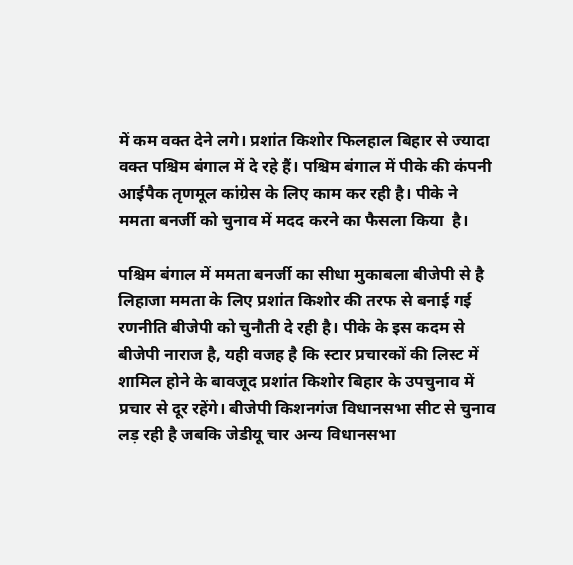में कम वक्त देने लगे। प्रशांत किशोर फिलहाल बिहार से ज्यादा वक्त पश्चिम बंगाल में दे रहे हैं। पश्चिम बंगाल में पीके की कंपनी आईपैक तृणमूल कांग्रेस के लिए काम कर रही है। पीके ने ममता बनर्जी को चुनाव में मदद करने का फैसला किया  है।

पश्चिम बंगाल में ममता बनर्जी का सीधा मुकाबला बीजेपी से है लिहाजा ममता के लिए प्रशांत किशोर की तरफ से बनाई गई रणनीति बीजेपी को चुनौती दे रही है। पीके के इस कदम से बीजेपी नाराज है, यही वजह है कि स्टार प्रचारकों की लिस्ट में शामिल होने के बावजूद प्रशांत किशोर बिहार के उपचुनाव में प्रचार से दूर रहेंगे। बीजेपी किशनगंज विधानसभा सीट से चुनाव लड़ रही है जबकि जेडीयू चार अन्य विधानसभा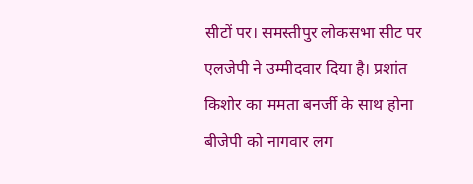सीटों पर। समस्तीपुर लोकसभा सीट पर एलजेपी ने उम्मीदवार दिया है। प्रशांत किशोर का ममता बनर्जी के साथ होना बीजेपी को नागवार लग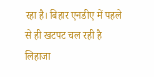रहा है। बिहार एनडीए में पहले से ही खटपट चल रही है लिहाजा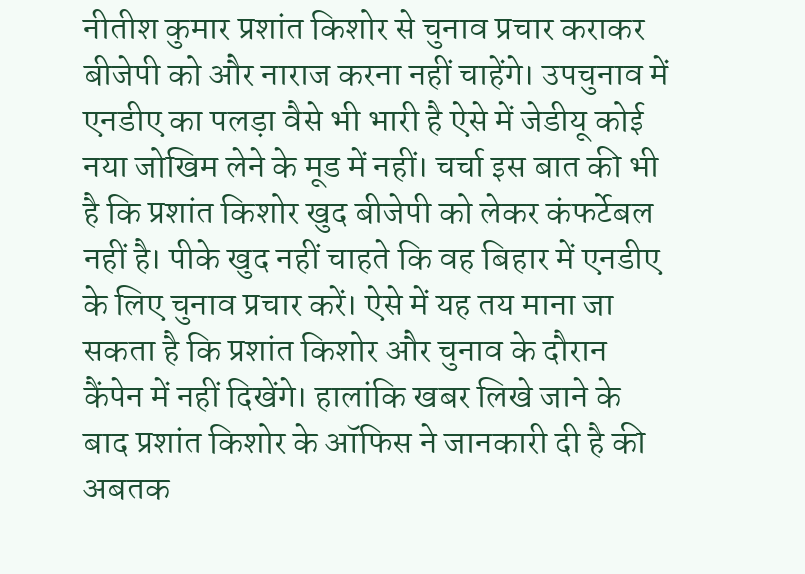नीतीश कुमार प्रशांत किशोर से चुनाव प्रचार कराकर बीजेपी को और नाराज करना नहीं चाहेंगे। उपचुनाव में एनडीए का पलड़ा वैसे भी भारी है ऐसे में जेडीयू कोई नया जोखिम लेने के मूड में नहीं। चर्चा इस बात की भी है कि प्रशांत किशोर खुद बीजेपी को लेकर कंफर्टेबल नहीं है। पीके खुद नहीं चाहते कि वह बिहार में एनडीए के लिए चुनाव प्रचार करें। ऐसे में यह तय माना जा सकता है कि प्रशांत किशोर और चुनाव के दौरान कैंपेन में नहीं दिखेंगे। हालांकि खबर लिखे जाने के बाद प्रशांत किशोर के ऑफिस ने जानकारी दी है की अबतक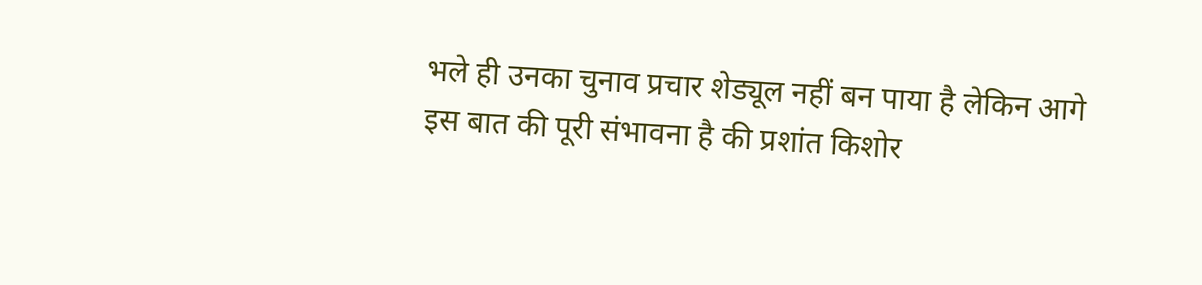भले ही उनका चुनाव प्रचार शेड्यूल नहीं बन पाया है लेकिन आगे इस बात की पूरी संभावना है की प्रशांत किशोर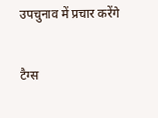उपचुनाव में प्रचार करेंगे

टैग्स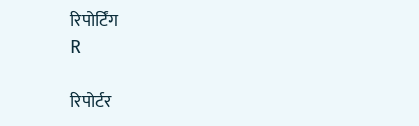रिपोर्टिंग
R

रिपोर्टर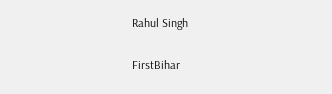Rahul Singh

FirstBihar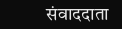संवाददाता